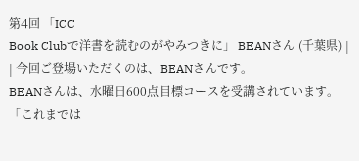第4回 「ICC
Book Clubで洋書を読むのがやみつきに」 BEANさん (千葉県) |
| 今回ご登場いただくのは、BEANさんです。
BEANさんは、水曜日600点目標コースを受講されています。 「これまでは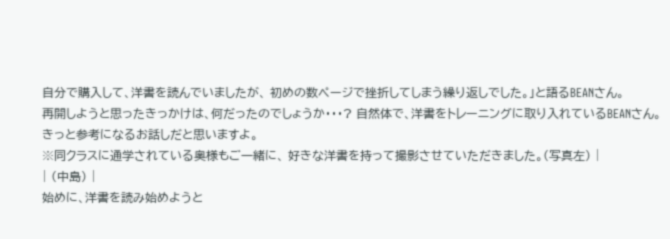自分で購入して、洋書を読んでいましたが、 初めの数ページで挫折してしまう繰り返しでした。」と語るBEANさん。
再開しようと思ったきっかけは、何だったのでしょうか・・・? 自然体で、洋書をトレーニングに取り入れているBEANさん。 きっと参考になるお話しだと思いますよ。
※同クラスに通学されている奥様もご一緒に、 好きな洋書を持って撮影させていただきました。(写真左) |
| (中島) |
始めに、洋書を読み始めようと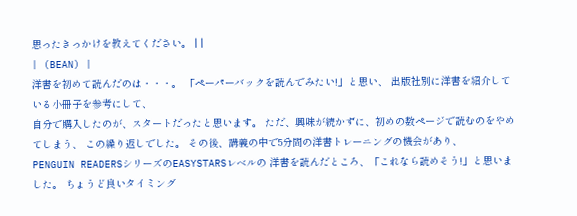思ったきっかけを教えてください。 | |
| (BEAN) |
洋書を初めて読んだのは・・・。 「ペーパーバックを読んでみたい!」と思い、 出版社別に洋書を紹介している小冊子を参考にして、
自分で購入したのが、スタートだったと思います。 ただ、興味が続かずに、初めの数ページで読むのをやめてしまう、 この繰り返しでした。 その後、講義の中で5分間の洋書トレーニングの機会があり、
PENGUIN READERSシリーズのEASYSTARSレベルの 洋書を読んだところ、「これなら読めそう!」と思いました。 ちょうど良いタイミング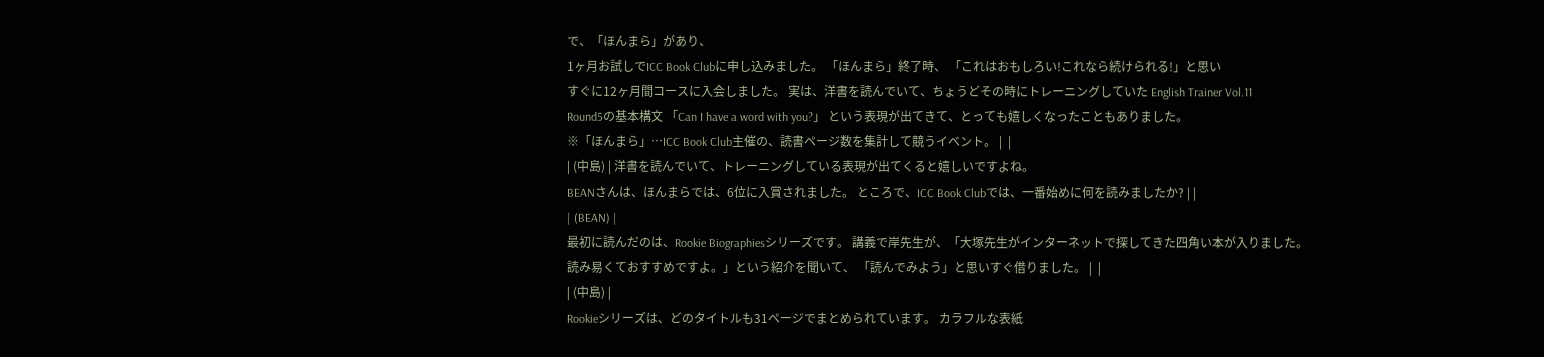で、「ほんまら」があり、
1ヶ月お試しでICC Book Clubに申し込みました。 「ほんまら」終了時、 「これはおもしろい!これなら続けられる!」と思い
すぐに12ヶ月間コースに入会しました。 実は、洋書を読んでいて、ちょうどその時にトレーニングしていた English Trainer Vol.11
Round5の基本構文 「Can I have a word with you?」 という表現が出てきて、とっても嬉しくなったこともありました。
※「ほんまら」…ICC Book Club主催の、読書ページ数を集計して競うイベント。 |  |
| (中島) | 洋書を読んでいて、トレーニングしている表現が出てくると嬉しいですよね。
BEANさんは、ほんまらでは、6位に入賞されました。 ところで、ICC Book Clubでは、一番始めに何を読みましたか? | |
| (BEAN) |
最初に読んだのは、Rookie Biographiesシリーズです。 講義で岸先生が、「大塚先生がインターネットで探してきた四角い本が入りました。
読み易くておすすめですよ。」という紹介を聞いて、 「読んでみよう」と思いすぐ借りました。 |  |
| (中島) |
Rookieシリーズは、どのタイトルも31ページでまとめられています。 カラフルな表紙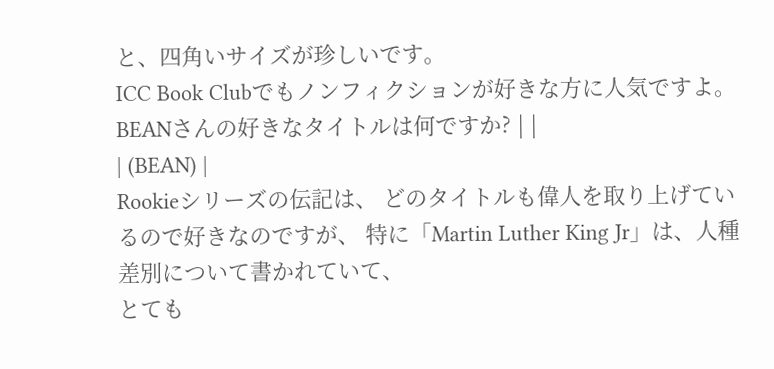と、四角いサイズが珍しいです。
ICC Book Clubでもノンフィクションが好きな方に人気ですよ。 BEANさんの好きなタイトルは何ですか? | |
| (BEAN) |
Rookieシリーズの伝記は、 どのタイトルも偉人を取り上げているので好きなのですが、 特に「Martin Luther King Jr」は、人種差別について書かれていて、
とても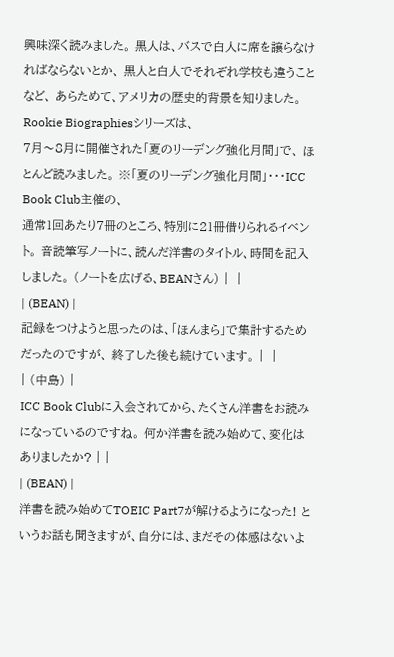興味深く読みました。 黒人は、バスで白人に席を譲らなければならないとか、 黒人と白人でそれぞれ学校も違うことなど、 あらためて、アメリカの歴史的背景を知りました。 Rookie Biographiesシリーズは、
7月〜8月に開催された「夏のリーデング強化月間」で、 ほとんど読みました。 ※「夏のリーデング強化月間」・・・ICC Book Club主催の、
通常1回あたり7冊のところ、特別に21冊借りられるイベント。 音読筆写ノートに、読んだ洋書のタイトル、時間を記入しました。 (ノートを広げる、BEANさん) |  |
| (BEAN) |
記録をつけようと思ったのは、「ほんまら」で集計するためだったのですが、 終了した後も続けています。 |  |
| (中島) |
ICC Book Clubに入会されてから、たくさん洋書をお読みになっているのですね。 何か洋書を読み始めて、変化はありましたか? | |
| (BEAN) |
洋書を読み始めてTOEIC Part7が解けるようになった! というお話も聞きますが、自分には、まだその体感はないよ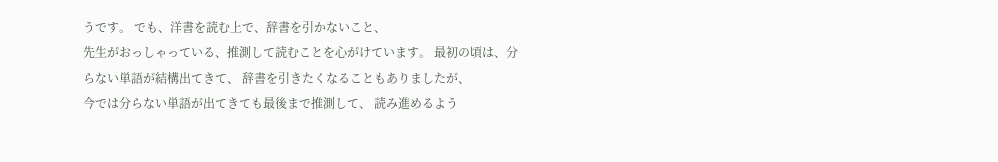うです。 でも、洋書を読む上で、辞書を引かないこと、
先生がおっしゃっている、推測して読むことを心がけています。 最初の頃は、分らない単語が結構出てきて、 辞書を引きたくなることもありましたが、
今では分らない単語が出てきても最後まで推測して、 読み進めるよう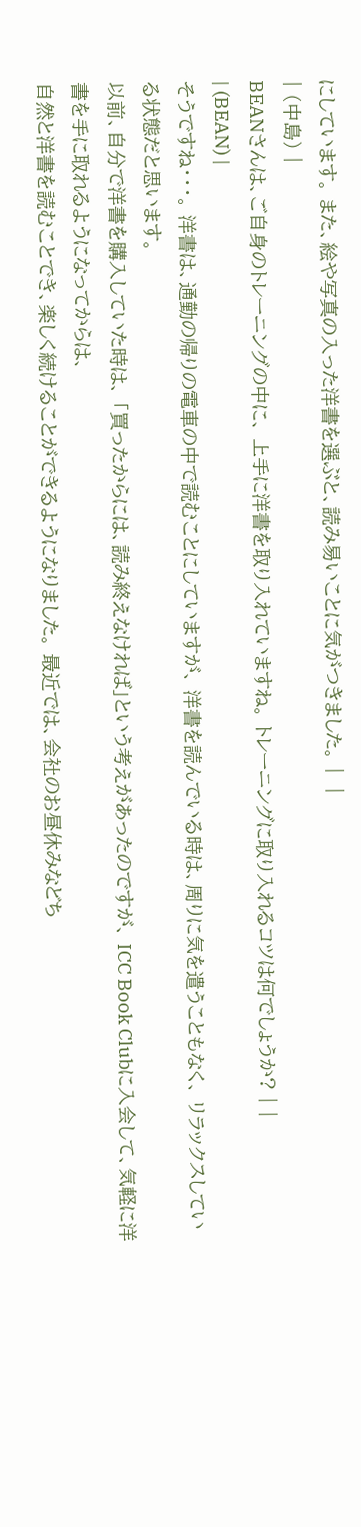にしています。 また、絵や写真の入った洋書を選ぶと、読み易いことに気がつきました。 |  |
| (中島) |
BEANさんは、ご自身のトレーニングの中に、 上手に洋書を取り入れていますね。 トレーニングに取り入れるコツは何でしょうか? | |
| (BEAN) |
そうですね・・・。 洋書は、通勤の帰りの電車の中で読むことにしていますが、 洋書を読んでいる時は、周りに気を遣うこともなく、 リラックスしている状態だと思います。
以前、自分で洋書を購入していた時は、 「買ったからには、読み終えなければ」という考えがあったのですが、 ICC Book Clubに入会して、気軽に洋書を手に取れるようになってからは、
自然と洋書を読むことでき、楽しく続けることができるようになりました。 最近では、会社のお昼休みなどち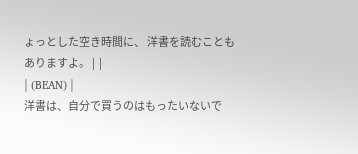ょっとした空き時間に、 洋書を読むこともありますよ。 |  |
| (BEAN) |
洋書は、自分で買うのはもったいないで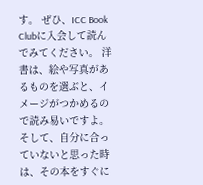す。 ぜひ、ICC Book Clubに入会して読んでみてください。 洋書は、絵や写真があるものを選ぶと、イメージがつかめるので読み易いですよ。
そして、自分に合っていないと思った時は、その本をすぐに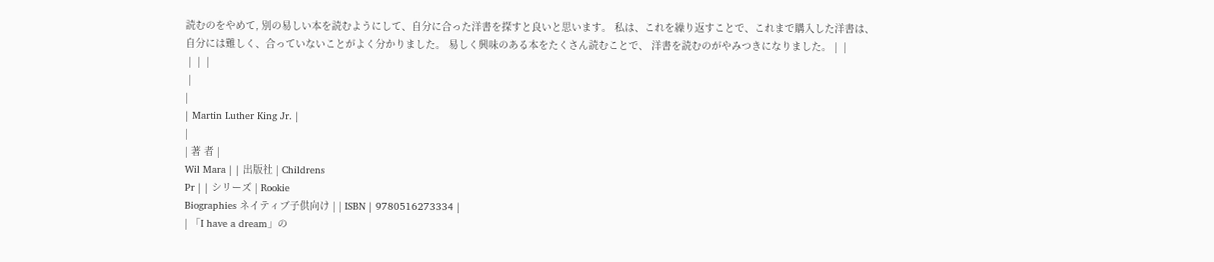読むのをやめて, 別の易しい本を読むようにして、自分に合った洋書を探すと良いと思います。 私は、これを繰り返すことで、これまで購入した洋書は、
自分には難しく、合っていないことがよく分かりました。 易しく興味のある本をたくさん読むことで、 洋書を読むのがやみつきになりました。 |  |
 |  |  |
 |
|
| Martin Luther King Jr. |
|
| 著 者 |
Wil Mara | | 出版社 | Childrens
Pr | | シリーズ | Rookie
Biographies ネイティブ子供向け | | ISBN | 9780516273334 |
| 「I have a dream」の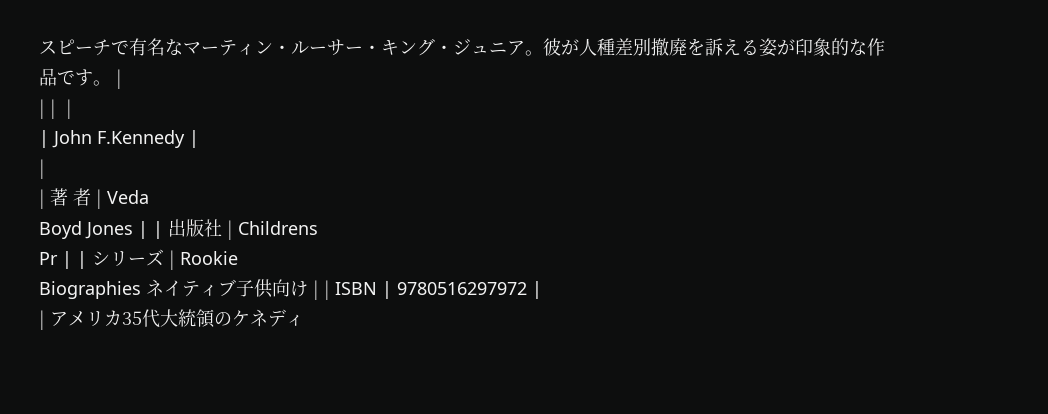スピーチで有名なマーティン・ルーサー・キング・ジュニア。彼が人種差別撤廃を訴える姿が印象的な作品です。 |
| |  |
| John F.Kennedy |
|
| 著 者 | Veda
Boyd Jones | | 出版社 | Childrens
Pr | | シリーズ | Rookie
Biographies ネイティブ子供向け | | ISBN | 9780516297972 |
| アメリカ35代大統領のケネディ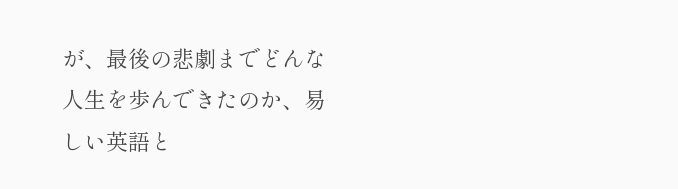が、最後の悲劇までどんな人生を歩んできたのか、易しい英語と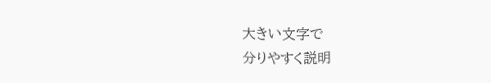大きい文字で
分りやすく説明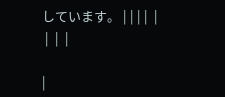しています。 | | | |  |
 |  |  |

|